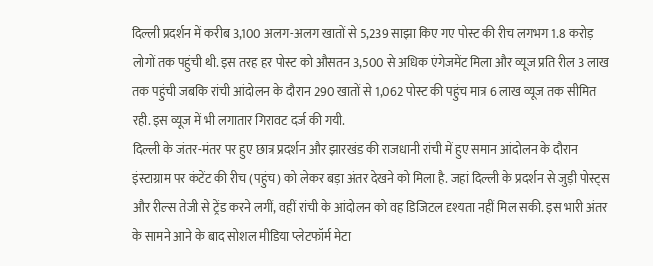दिल्ली प्रदर्शन में करीब 3,100 अलग-अलग खातों से 5,239 साझा किए गए पोस्ट की रीच लगभग 1.8 करोड़ लोगों तक पहुंची थी. इस तरह हर पोस्ट को औसतन 3,500 से अधिक एंगेजमेंट मिला और व्यूज प्रति रील 3 लाख तक पहुंची जबकि रांची आंदोलन के दौरान 290 खातों से 1,062 पोस्ट की पहुंच मात्र 6 लाख व्यूज तक सीमित रही. इस व्यूज में भी लगातार गिरावट दर्ज की गयी.
दिल्ली के जंतर-मंतर पर हुए छात्र प्रदर्शन और झारखंड की राजधानी रांची में हुए समान आंदोलन के दौरान इंस्टाग्राम पर कंटेंट की रीच (पहुंच) को लेकर बड़ा अंतर देखने को मिला है. जहां दिल्ली के प्रदर्शन से जुड़ी पोस्ट्स और रील्स तेजी से ट्रेंड करने लगीं, वहीं रांची के आंदोलन को वह डिजिटल दृश्यता नहीं मिल सकी. इस भारी अंतर के सामने आने के बाद सोशल मीडिया प्लेटफॉर्म मेटा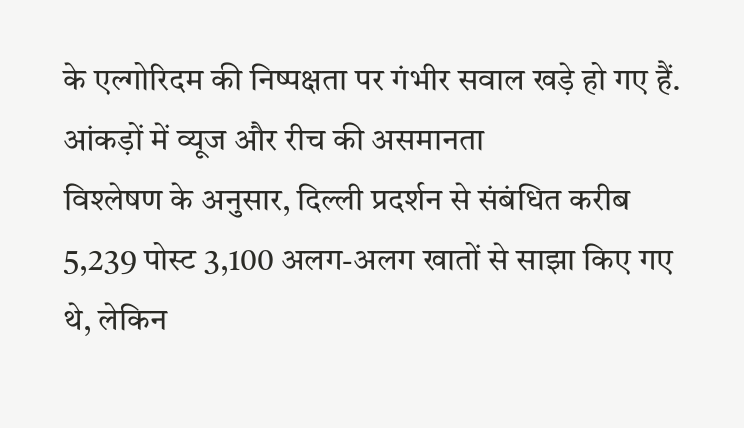के एल्गोरिदम की निष्पक्षता पर गंभीर सवाल खड़े हो गए हैं.
आंकड़ों में व्यूज और रीच की असमानता
विश्लेषण के अनुसार, दिल्ली प्रदर्शन से संबंधित करीब 5,239 पोस्ट 3,100 अलग-अलग खातों से साझा किए गए थे, लेकिन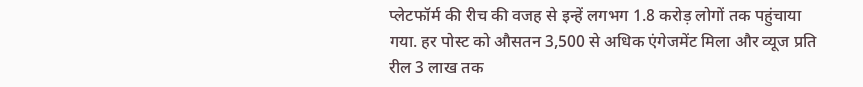प्लेटफॉर्म की रीच की वजह से इन्हें लगभग 1.8 करोड़ लोगों तक पहुंचाया गया. हर पोस्ट को औसतन 3,500 से अधिक एंगेजमेंट मिला और व्यूज प्रति रील 3 लाख तक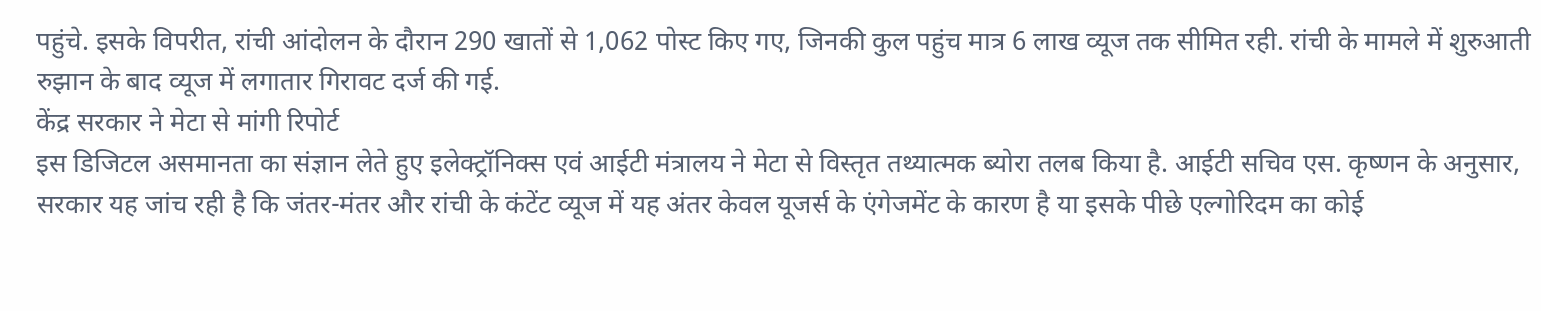पहुंचे. इसके विपरीत, रांची आंदोलन के दौरान 290 खातों से 1,062 पोस्ट किए गए, जिनकी कुल पहुंच मात्र 6 लाख व्यूज तक सीमित रही. रांची के मामले में शुरुआती रुझान के बाद व्यूज में लगातार गिरावट दर्ज की गई.
केंद्र सरकार ने मेटा से मांगी रिपोर्ट
इस डिजिटल असमानता का संज्ञान लेते हुए इलेक्ट्रॉनिक्स एवं आईटी मंत्रालय ने मेटा से विस्तृत तथ्यात्मक ब्योरा तलब किया है. आईटी सचिव एस. कृष्णन के अनुसार, सरकार यह जांच रही है कि जंतर-मंतर और रांची के कंटेंट व्यूज में यह अंतर केवल यूजर्स के एंगेजमेंट के कारण है या इसके पीछे एल्गोरिदम का कोई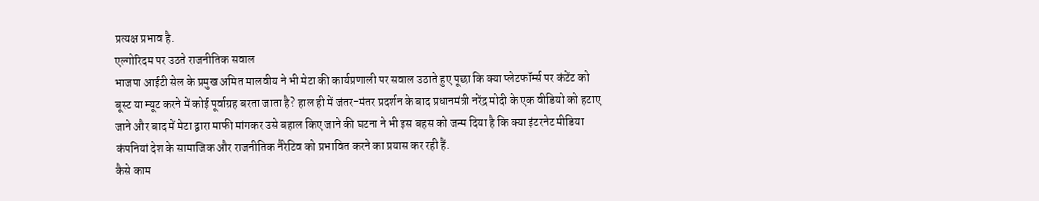प्रत्यक्ष प्रभाव है.
एल्गोरिदम पर उठते राजनीतिक सवाल
भाजपा आईटी सेल के प्रमुख अमित मालवीय ने भी मेटा की कार्यप्रणाली पर सवाल उठाते हुए पूछा कि क्या प्लेटफॉर्म्स पर कंटेंट को बूस्ट या म्यूट करने में कोई पूर्वाग्रह बरता जाता है? हाल ही में जंतर-मंतर प्रदर्शन के बाद प्रधानमंत्री नरेंद्र मोदी के एक वीडियो को हटाए जाने और बाद में मेटा द्वारा माफी मांगकर उसे बहाल किए जाने की घटना ने भी इस बहस को जन्म दिया है कि क्या इंटरनेट मीडिया कंपनियां देश के सामाजिक और राजनीतिक नैरेटिव को प्रभावित करने का प्रयास कर रही हैं.
कैसे काम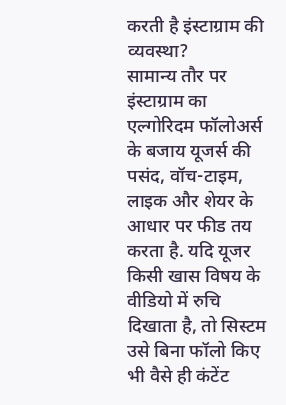करती है इंस्टाग्राम की व्यवस्था?
सामान्य तौर पर इंस्टाग्राम का एल्गोरिदम फॉलोअर्स के बजाय यूजर्स की पसंद, वॉच-टाइम, लाइक और शेयर के आधार पर फीड तय करता है. यदि यूजर किसी खास विषय के वीडियो में रुचि दिखाता है, तो सिस्टम उसे बिना फॉलो किए भी वैसे ही कंटेंट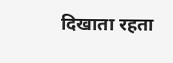दिखाता रहता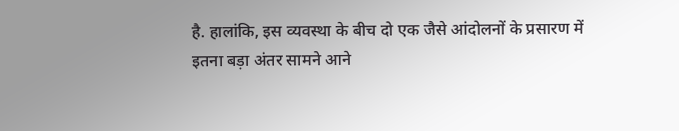है. हालांकि, इस व्यवस्था के बीच दो एक जैसे आंदोलनों के प्रसारण में इतना बड़ा अंतर सामने आने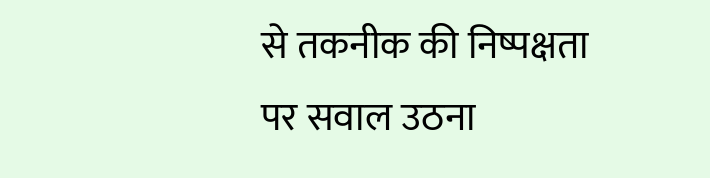से तकनीक की निष्पक्षता पर सवाल उठना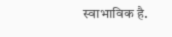स्वाभाविक है.